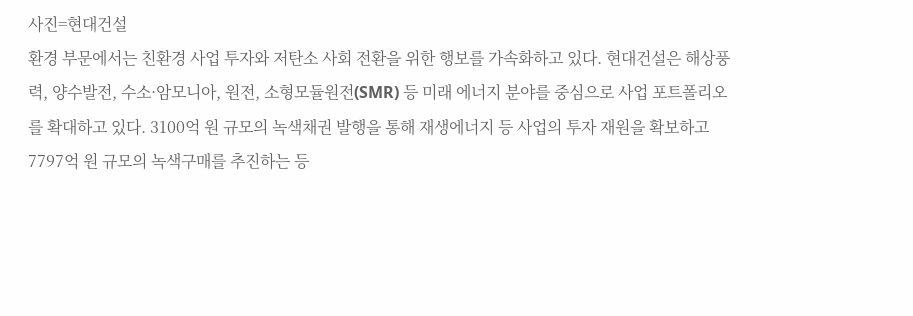사진=현대건설
환경 부문에서는 친환경 사업 투자와 저탄소 사회 전환을 위한 행보를 가속화하고 있다. 현대건설은 해상풍력, 양수발전, 수소·암모니아, 원전, 소형모듈원전(SMR) 등 미래 에너지 분야를 중심으로 사업 포트폴리오를 확대하고 있다. 3100억 원 규모의 녹색채권 발행을 통해 재생에너지 등 사업의 투자 재원을 확보하고 7797억 원 규모의 녹색구매를 추진하는 등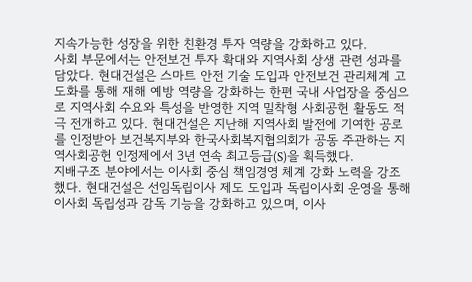지속가능한 성장을 위한 친환경 투자 역량을 강화하고 있다.
사회 부문에서는 안전보건 투자 확대와 지역사회 상생 관련 성과를 담았다. 현대건설은 스마트 안전 기술 도입과 안전보건 관리체계 고도화를 통해 재해 예방 역량을 강화하는 한편 국내 사업장을 중심으로 지역사회 수요와 특성을 반영한 지역 밀착형 사회공헌 활동도 적극 전개하고 있다. 현대건설은 지난해 지역사회 발전에 기여한 공로를 인정받아 보건복지부와 한국사회복지협의회가 공동 주관하는 지역사회공헌 인정제에서 3년 연속 최고등급(S)을 획득했다.
지배구조 분야에서는 이사회 중심 책임경영 체계 강화 노력을 강조했다. 현대건설은 선임독립이사 제도 도입과 독립이사회 운영을 통해 이사회 독립성과 감독 기능을 강화하고 있으며, 이사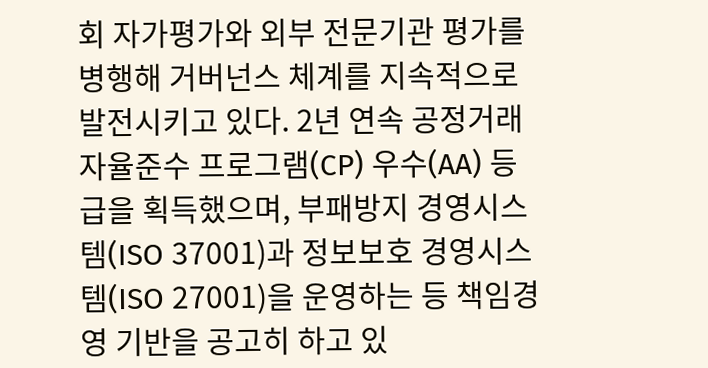회 자가평가와 외부 전문기관 평가를 병행해 거버넌스 체계를 지속적으로 발전시키고 있다. 2년 연속 공정거래 자율준수 프로그램(CP) 우수(AA) 등급을 획득했으며, 부패방지 경영시스템(ISO 37001)과 정보보호 경영시스템(ISO 27001)을 운영하는 등 책임경영 기반을 공고히 하고 있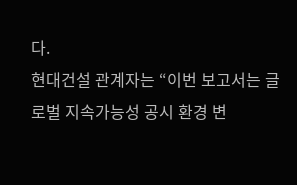다.
현대건설 관계자는 “이번 보고서는 글로벌 지속가능성 공시 환경 변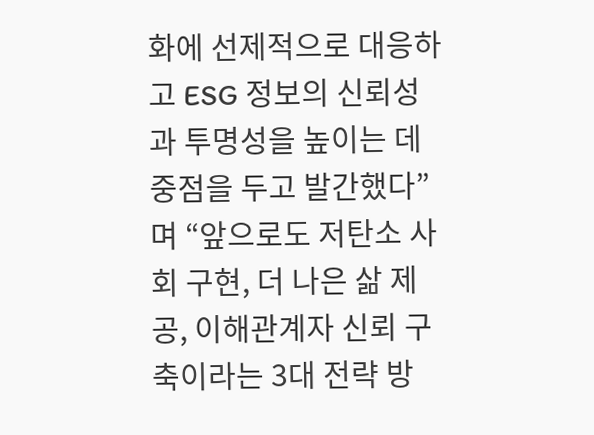화에 선제적으로 대응하고 ESG 정보의 신뢰성과 투명성을 높이는 데 중점을 두고 발간했다”며 “앞으로도 저탄소 사회 구현, 더 나은 삶 제공, 이해관계자 신뢰 구축이라는 3대 전략 방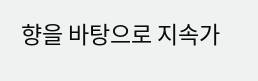향을 바탕으로 지속가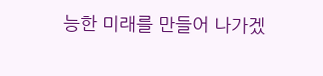능한 미래를 만들어 나가겠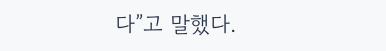다”고 말했다.